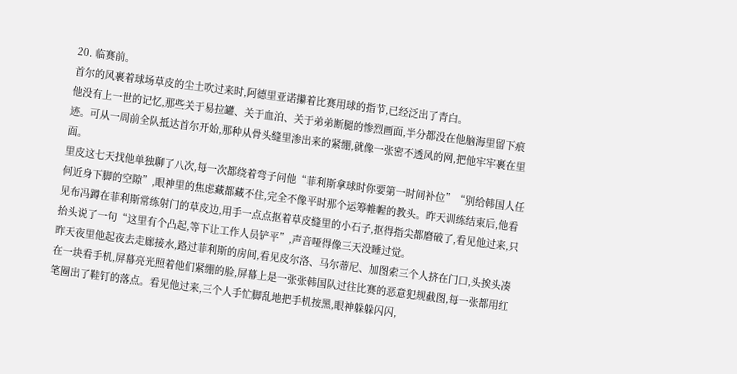20. 临赛前。
首尔的风裹着球场草皮的尘土吹过来时,阿德里亚诺攥着比赛用球的指节,已经泛出了青白。
他没有上一世的记忆,那些关于易拉罐、关于血泊、关于弟弟断腿的惨烈画面,半分都没在他脑海里留下痕迹。可从一周前全队抵达首尔开始,那种从骨头缝里渗出来的紧绷,就像一张密不透风的网,把他牢牢裹在里面。
里皮这七天找他单独聊了八次,每一次都绕着弯子问他“菲利斯拿球时你要第一时间补位”“别给韩国人任何近身下脚的空隙”,眼神里的焦虑藏都藏不住,完全不像平时那个运筹帷幄的教头。昨天训练结束后,他看见布冯蹲在菲利斯常练射门的草皮边,用手一点点抠着草皮缝里的小石子,抠得指尖都磨破了,看见他过来,只抬头说了一句“这里有个凸起,等下让工作人员铲平”,声音哑得像三天没睡过觉。
昨天夜里他起夜去走廊接水,路过菲利斯的房间,看见皮尔洛、马尔蒂尼、加图索三个人挤在门口,头挨头凑在一块看手机,屏幕亮光照着他们紧绷的脸,屏幕上是一张张韩国队过往比赛的恶意犯规截图,每一张都用红笔圈出了鞋钉的落点。看见他过来,三个人手忙脚乱地把手机按黑,眼神躲躲闪闪,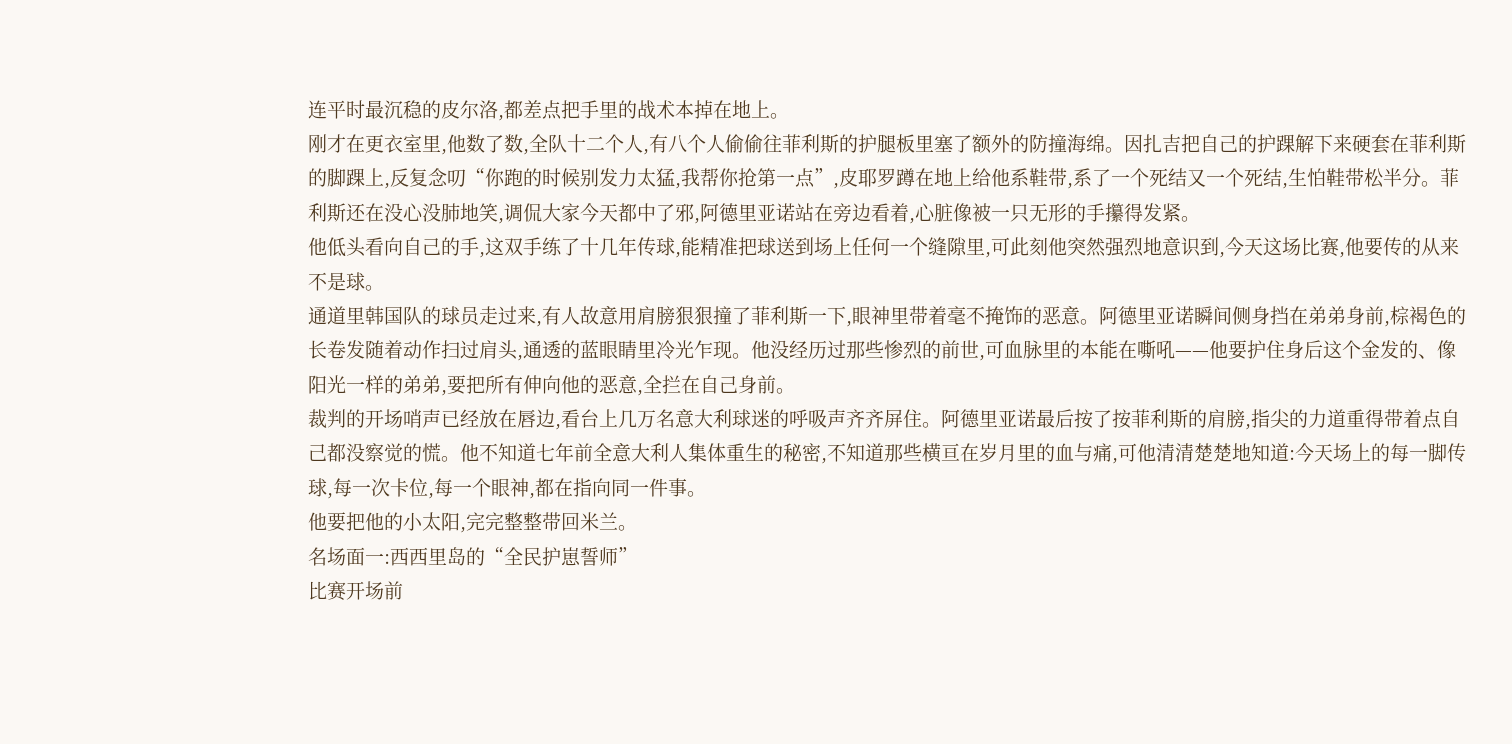连平时最沉稳的皮尔洛,都差点把手里的战术本掉在地上。
刚才在更衣室里,他数了数,全队十二个人,有八个人偷偷往菲利斯的护腿板里塞了额外的防撞海绵。因扎吉把自己的护踝解下来硬套在菲利斯的脚踝上,反复念叨“你跑的时候别发力太猛,我帮你抢第一点”,皮耶罗蹲在地上给他系鞋带,系了一个死结又一个死结,生怕鞋带松半分。菲利斯还在没心没肺地笑,调侃大家今天都中了邪,阿德里亚诺站在旁边看着,心脏像被一只无形的手攥得发紧。
他低头看向自己的手,这双手练了十几年传球,能精准把球送到场上任何一个缝隙里,可此刻他突然强烈地意识到,今天这场比赛,他要传的从来不是球。
通道里韩国队的球员走过来,有人故意用肩膀狠狠撞了菲利斯一下,眼神里带着毫不掩饰的恶意。阿德里亚诺瞬间侧身挡在弟弟身前,棕褐色的长卷发随着动作扫过肩头,通透的蓝眼睛里冷光乍现。他没经历过那些惨烈的前世,可血脉里的本能在嘶吼——他要护住身后这个金发的、像阳光一样的弟弟,要把所有伸向他的恶意,全拦在自己身前。
裁判的开场哨声已经放在唇边,看台上几万名意大利球迷的呼吸声齐齐屏住。阿德里亚诺最后按了按菲利斯的肩膀,指尖的力道重得带着点自己都没察觉的慌。他不知道七年前全意大利人集体重生的秘密,不知道那些横亘在岁月里的血与痛,可他清清楚楚地知道:今天场上的每一脚传球,每一次卡位,每一个眼神,都在指向同一件事。
他要把他的小太阳,完完整整带回米兰。
名场面一:西西里岛的“全民护崽誓师”
比赛开场前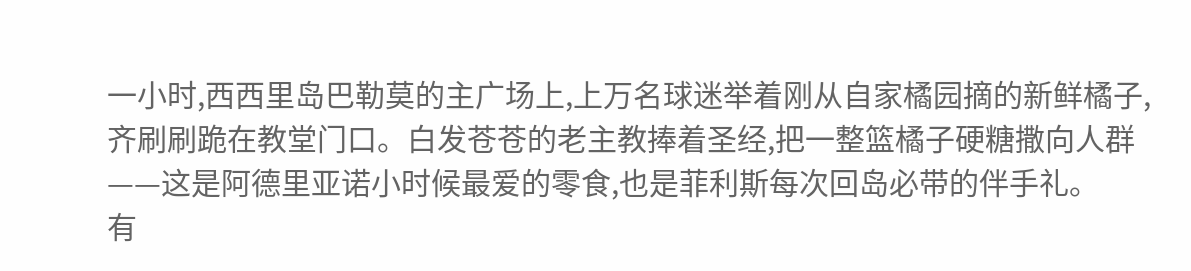一小时,西西里岛巴勒莫的主广场上,上万名球迷举着刚从自家橘园摘的新鲜橘子,齐刷刷跪在教堂门口。白发苍苍的老主教捧着圣经,把一整篮橘子硬糖撒向人群——这是阿德里亚诺小时候最爱的零食,也是菲利斯每次回岛必带的伴手礼。
有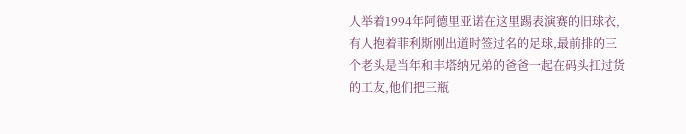人举着1994年阿德里亚诺在这里踢表演赛的旧球衣,有人抱着菲利斯刚出道时签过名的足球,最前排的三个老头是当年和丰塔纳兄弟的爸爸一起在码头扛过货的工友,他们把三瓶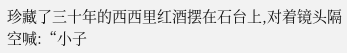珍藏了三十年的西西里红酒摆在石台上,对着镜头隔空喊:“小子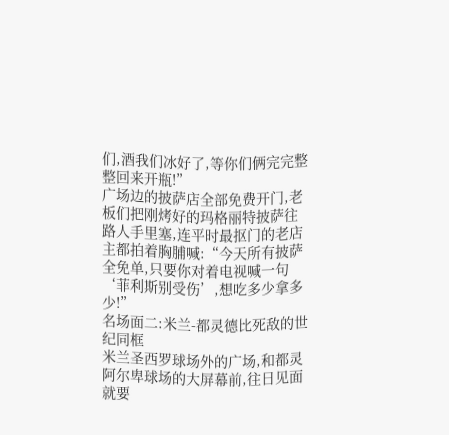们,酒我们冰好了,等你们俩完完整整回来开瓶!”
广场边的披萨店全部免费开门,老板们把刚烤好的玛格丽特披萨往路人手里塞,连平时最抠门的老店主都拍着胸脯喊:“今天所有披萨全免单,只要你对着电视喊一句‘菲利斯别受伤’,想吃多少拿多少!”
名场面二:米兰-都灵德比死敌的世纪同框
米兰圣西罗球场外的广场,和都灵阿尔卑球场的大屏幕前,往日见面就要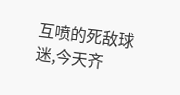互喷的死敌球迷,今天齐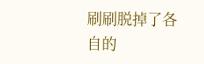刷刷脱掉了各自的